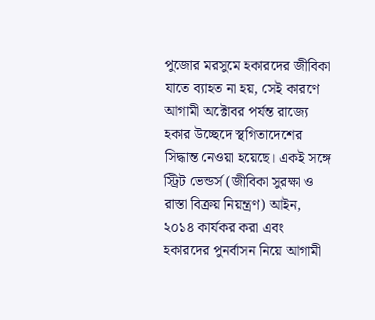পুজোর মরসুমে হকারদের জীবিকা যাতে ব্যাহত না হয়, সেই কারণে আগামী অক্টোবর পর্যন্ত রাজ্যে হকার উচ্ছেদে স্থগিতাদেশের সিদ্ধান্ত নেওয়া হয়েছে। একই সঙ্গে স্ট্রিট ভেন্ডর্স (জীবিকা সুরক্ষা ও রাস্তা বিক্রয় নিয়ন্ত্রণ) আইন, ২০১৪ কার্যকর করা এবং হকারদের পুনর্বাসন নিয়ে আগামী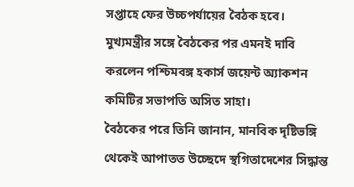সপ্তাহে ফের উচ্চপর্যায়ের বৈঠক হবে। মুখ্যমন্ত্রীর সঙ্গে বৈঠকের পর এমনই দাবি করলেন পশ্চিমবঙ্গ হকার্স জয়েন্ট অ্যাকশন কমিটির সভাপতি অসিত সাহা।
বৈঠকের পরে তিনি জানান, মানবিক দৃষ্টিভঙ্গি থেকেই আপাতত উচ্ছেদে স্থগিতাদেশের সিদ্ধান্ত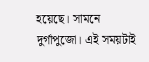হয়েছে। সামনে দুর্গাপুজো। এই সময়টাই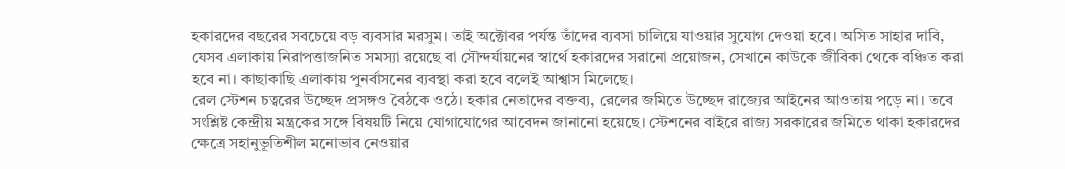হকারদের বছরের সবচেয়ে বড় ব্যবসার মরসুম। তাই অক্টোবর পর্যন্ত তাঁদের ব্যবসা চালিয়ে যাওয়ার সুযোগ দেওয়া হবে। অসিত সাহার দাবি, যেসব এলাকায় নিরাপত্তাজনিত সমস্যা রয়েছে বা সৌন্দর্যায়নের স্বার্থে হকারদের সরানো প্রয়োজন, সেখানে কাউকে জীবিকা থেকে বঞ্চিত করা হবে না। কাছাকাছি এলাকায় পুনর্বাসনের ব্যবস্থা করা হবে বলেই আশ্বাস মিলেছে।
রেল স্টেশন চত্বরের উচ্ছেদ প্রসঙ্গও বৈঠকে ওঠে। হকার নেতাদের বক্তব্য, রেলের জমিতে উচ্ছেদ রাজ্যের আইনের আওতায় পড়ে না। তবে সংশ্লিষ্ট কেন্দ্রীয় মন্ত্রকের সঙ্গে বিষয়টি নিয়ে যোগাযোগের আবেদন জানানো হয়েছে। স্টেশনের বাইরে রাজ্য সরকারের জমিতে থাকা হকারদের ক্ষেত্রে সহানুভূতিশীল মনোভাব নেওয়ার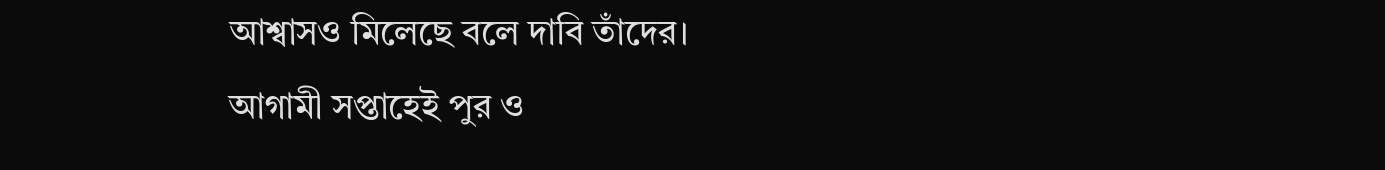আশ্বাসও মিলেছে বলে দাবি তাঁদের।
আগামী সপ্তাহেই পুর ও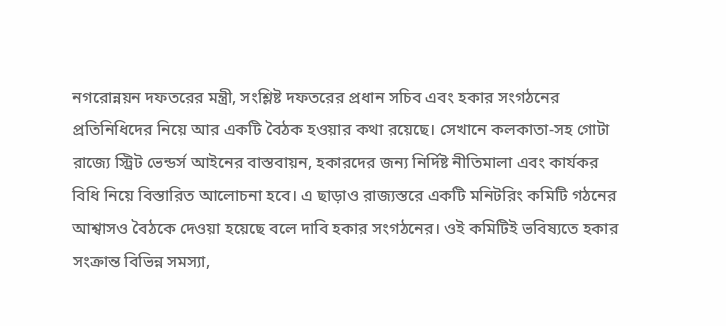নগরোন্নয়ন দফতরের মন্ত্রী, সংশ্লিষ্ট দফতরের প্রধান সচিব এবং হকার সংগঠনের প্রতিনিধিদের নিয়ে আর একটি বৈঠক হওয়ার কথা রয়েছে। সেখানে কলকাতা-সহ গোটা রাজ্যে স্ট্রিট ভেন্ডর্স আইনের বাস্তবায়ন, হকারদের জন্য নির্দিষ্ট নীতিমালা এবং কার্যকর বিধি নিয়ে বিস্তারিত আলোচনা হবে। এ ছাড়াও রাজ্যস্তরে একটি মনিটরিং কমিটি গঠনের আশ্বাসও বৈঠকে দেওয়া হয়েছে বলে দাবি হকার সংগঠনের। ওই কমিটিই ভবিষ্যতে হকার সংক্রান্ত বিভিন্ন সমস্যা,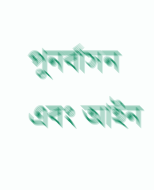পুনর্বাসন এবং আইন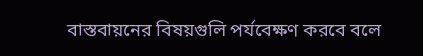বাস্তবায়নের বিষয়গুলি পর্যবেক্ষণ করবে বলে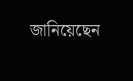জানিয়েছেন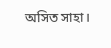অসিত সাহা।